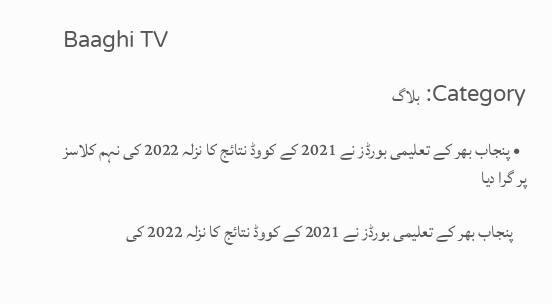Baaghi TV

Category: بلاگ

  • پنجاب بھر کے تعلیمی بورڈز نے 2021 کے کووڈ نتائج کا نزلہ 2022 کی نہم کلاسز پر گرا دیا

    پنجاب بھر کے تعلیمی بورڈز نے 2021 کے کووڈ نتائج کا نزلہ 2022 کی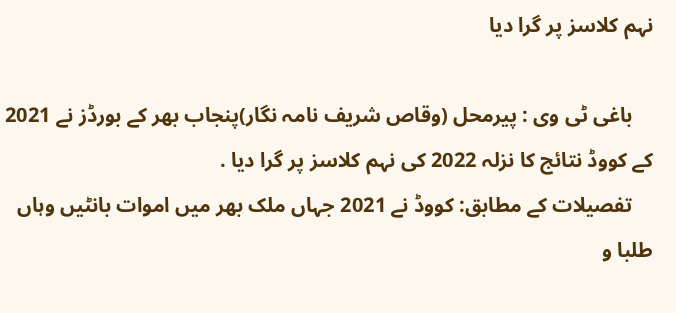نہم کلاسز پر گرا دیا

    باغی ٹی وی : پیرمحل (وقاص شریف نامہ نگار)پنجاب بھر کے بورڈز نے 2021 کے کووڈ نتائج کا نزلہ 2022 کی نہم کلاسز پر گرا دیا .
    تفصیلات کے مطابق: کووڈ نے 2021 جہاں ملک بھر میں اموات بانٹیں وہاں طلبا و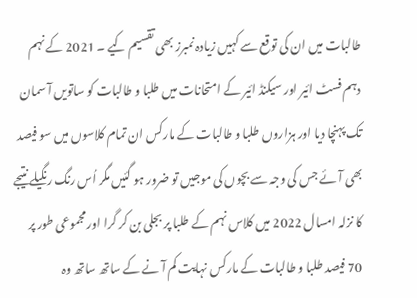طالبات میں ان کی توقع سے کہیں زیادہ نمبرز بھی تقسیم کیے ۔ 2021 کے نہم دہم فسٹ ائیر اور سیکنڈ ائیر کے امتحانات میں طلبا و طالبات کو ساتویں آ سمان تک پہنچا دیا اور ہزاروں طلبا و طالبات کے مارکس ان تمام کلاسوں میں سو فیصد بھی آ ئے جس کی وجہ سے بچوں کی موجیں تو ضرور ہو گئیں مگر اُس رنگ رنگیلے نتیجے کا نزلہ امسال 2022 میں کلاس نہم کے طلبا پر بجلی بن کر گرا اور مجموعی طور پر 70 فیصد طلبا و طالبات کے مارکس نہایت کم آ نے کے ساتھ ساتھ وہ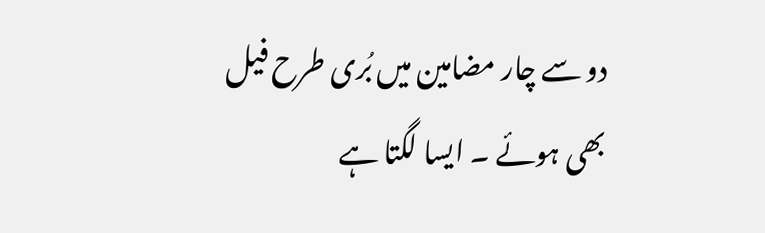دو سے چار مضامین میں بُری طرح فیل بھی ہوئے ۔ ایسا لگتا ہے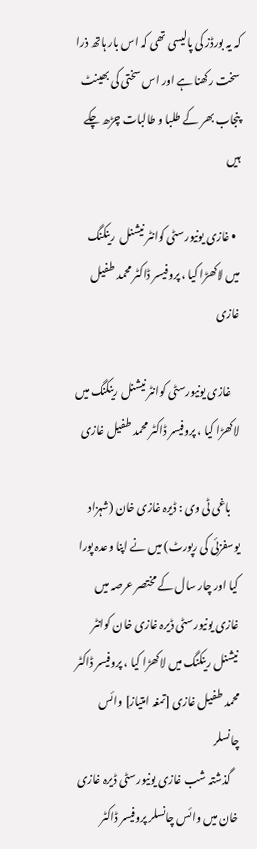کہ یہ بورڈز کی پالیسی تھی کہ اس بار ہاتھ ذرا سخت رکھنا ہے اور اس سختی کی بھینٹ پنجاب بھر کے طلبا و طالبات چڑھ چکے ہیں

  • غازی یونیورسٹی کوانٹر نیشنل  رینکنگ میں لاکھڑا کیا ، پروفیسر ڈاکٹر محمد طفیل غازی

    غازی یونیورسٹی کوانٹر نیشنل رینکنگ میں لاکھڑا کیا ، پروفیسر ڈاکٹر محمد طفیل غازی

    باغی ٹی وی : ڈیرہ غازی خان (شہزاد یوسفزئی کی رپورٹ) میں نے اپنا وعدہ پورا کیا اور چار سال کے مختصر عرصہ میں غازی یونیورسٹی ڈیرہ غازی خان کوانٹر نیشنل رینکنگ میں لاکھڑا کیا ، پروفیسر ڈاکٹر محمد طفیل غازی [تمغہ امتیاز] وائس چانسلر
    گذشتہ شب غازی یونیورسٹی ڈیرہ غازی خان میں وائس چانسلر پروفیسر ڈاکٹر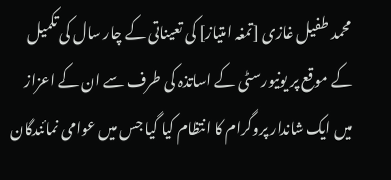محمد طفیل غازی [تمغہ امتیاز] کی تعیناتی کے چار سال کی تکمیل کے موقع پر یونیورسٹی کے اساتذہ کی طرف سے ان کے اعزاز میں ایک شاندار پروگرام کا انتظام کیا گیا جس میں عوامی نمائندگان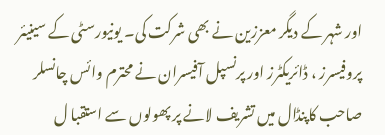اور شہر کے دیگر معززین نے بھی شرکت کی۔ یونیورسٹی کے سینیئر پروفیسرز ، ڈائریکٹرز اور پرنسپل آفیسران نے محترم وائس چانسلر صاحب کاپنڈال میں تشریف لانے پر پھولوں سے استقبا ل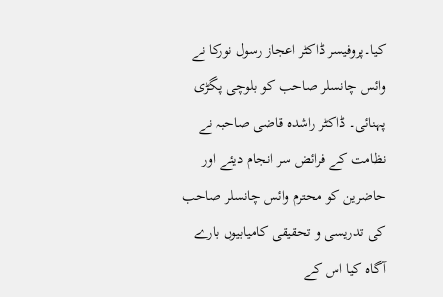کیا۔پروفیسر ڈاکٹر اعجاز رسول نورکا نے وائس چانسلر صاحب کو بلوچی پگڑی پہنائی۔ ڈاکٹر راشدہ قاضی صاحبہ نے نظامت کے فرائض سر انجام دیئے اور حاضرین کو محترم وائس چانسلر صاحب کی تدریسی و تحقیقی کامیابیوں بارے آگاہ کیا اس کے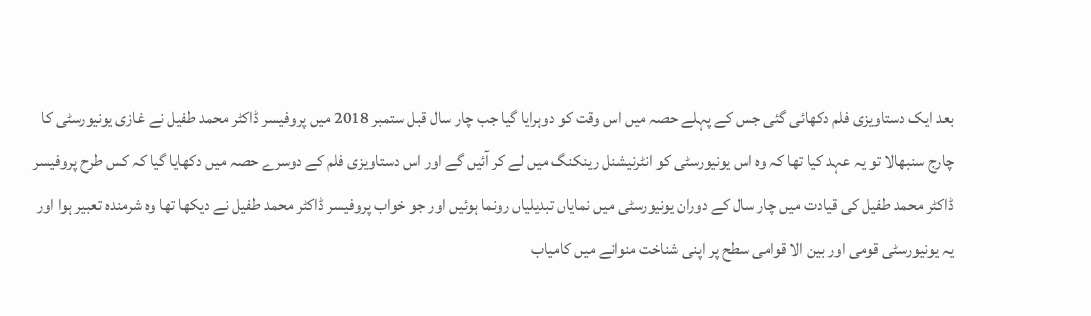بعد ایک دستاویزی فلم دکھائی گئی جس کے پہلے حصہ میں اس وقت کو دوہرایا گیا جب چار سال قبل ستمبر 2018 میں پروفیسر ڈاکٹر محمد طفیل نے غازی یونیورسٹی کا چارج سنبھالا تو یہ عہد کیا تھا کہ وہ اس یونیورسٹی کو انٹرنیشنل رینکنگ میں لے کر آئیں گے اور اس دستاویزی فلم کے دوسرے حصہ میں دکھایا گیا کہ کس طرح پروفیسر ڈاکٹر محمد طفیل کی قیادت میں چار سال کے دوران یونیورسٹی میں نمایاں تبدیلیاں رونما ہوئیں اور جو خواب پروفیسر ڈاکٹر محمد طفیل نے دیکھا تھا وہ شرمندہ تعبیر ہوا اور یہ یونیورسٹی قومی اور بین الا قوامی سطح پر اپنی شناخت منوانے میں کامیاب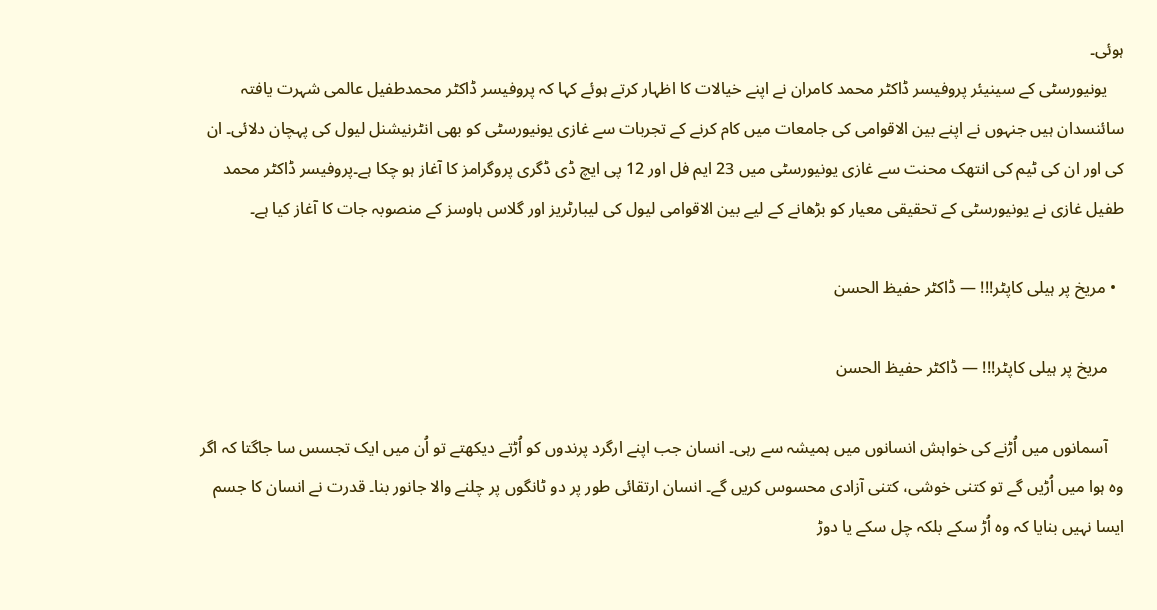ہوئی۔
    یونیورسٹی کے سینیئر پروفیسر ڈاکٹر محمد کامران نے اپنے خیالات کا اظہار کرتے ہوئے کہا کہ پروفیسر ڈاکٹر محمدطفیل عالمی شہرت یافتہ سائنسدان ہیں جنہوں نے اپنے بین الاقوامی کی جامعات میں کام کرنے کے تجربات سے غازی یونیورسٹی کو بھی انٹرنیشنل لیول کی پہچان دلائی۔ ان کی اور ان کی ٹیم کی انتھک محنت سے غازی یونیورسٹی میں 23 ایم فل اور 12 پی ایچ ڈی ڈگری پروگرامز کا آغاز ہو چکا ہے۔پروفیسر ڈاکٹر محمد طفیل غازی نے یونیورسٹی کے تحقیقی معیار کو بڑھانے کے لیے بین الاقوامی لیول کی لیبارٹریز اور گلاس ہاوسز کے منصوبہ جات کا آغاز کیا ہے۔

  • مریخ پر ہیلی کاپٹر!!! — ڈاکٹر حفیظ الحسن

    مریخ پر ہیلی کاپٹر!!! — ڈاکٹر حفیظ الحسن

    آسمانوں میں اُڑنے کی خواہش انسانوں میں ہمیشہ سے رہی۔ انسان جب اپنے ارگرد پرندوں کو اُڑتے دیکھتے تو اُن میں ایک تجسس سا جاگتا کہ اگر وہ ہوا میں اُڑیں گے تو کتنی خوشی، کتنی آزادی محسوس کریں گے۔ انسان ارتقائی طور پر دو ٹانگوں پر چلنے والا جانور بنا۔ قدرت نے انسان کا جسم ایسا نہیں بنایا کہ وہ اُڑ سکے بلکہ چل سکے یا دوڑ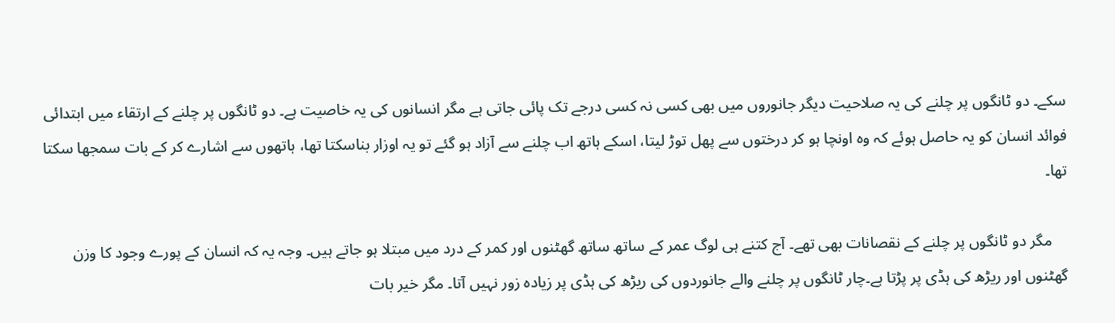سکے۔ دو ٹانگوں پر چلنے کی یہ صلاحیت دیگر جانوروں میں بھی کسی نہ کسی درجے تک پائی جاتی ہے مگر انسانوں کی یہ خاصیت ہے۔ دو ٹانگوں پر چلنے کے ارتقاء میں ابتدائی فوائد انسان کو یہ حاصل ہوئے کہ وہ اونچا ہو کر درختوں سے پھل توڑ لیتا، اسکے ہاتھ اب چلنے سے آزاد ہو گئے تو یہ اوزار بناسکتا تھا، ہاتھوں سے اشارے کر کے بات سمجھا سکتا تھا۔

    مگر دو ٹانگوں پر چلنے کے نقصانات بھی تھے۔ آج کتنے ہی لوگ عمر کے ساتھ ساتھ گھٹنوں اور کمر کے درد میں مبتلا ہو جاتے ہیں۔ وجہ یہ کہ انسان کے پورے وجود کا وزن گھٹنوں اور ریڑھ کی ہڈی پر پڑتا ہے۔چار ٹانگوں پر چلنے والے جانوردوں کی ریڑھ کی ہڈی پر زیادہ زور نہیں آتا۔ مگر خیر بات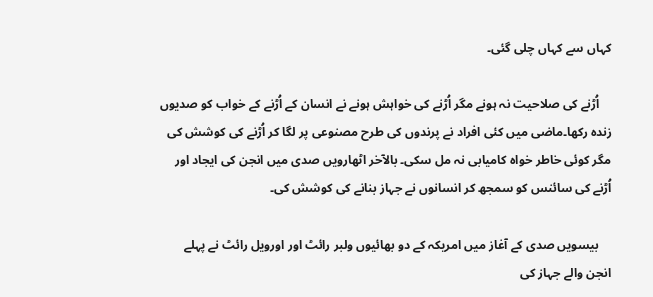کہاں سے کہاں چلی گئی۔

    اُڑنے کی صلاحیت نہ ہونے مگر اُڑنے کی خواہش ہونے نے انسان کے اُڑنے کے خواب کو صدیوں زندہ رکھا۔ماضی میں کئی افراد نے پرندوں کی طرح مصنوعی پر لگا کر اُڑنے کی کوشش کی مگر کوئی خاطر خواہ کامیابی نہ مل سکی۔ بالآخر اٹھارویں صدی میں انجن کی ایجاد اور اُڑنے کی سائنس کو سمجھ کر انسانوں نے جہاز بنانے کی کوشش کی۔

    بیسویں صدی کے آغاز میں امریکہ کے دو بھائیوں ولبر رائٹ اور اورویل رائٹ نے پہلے انجن والے جہاز کی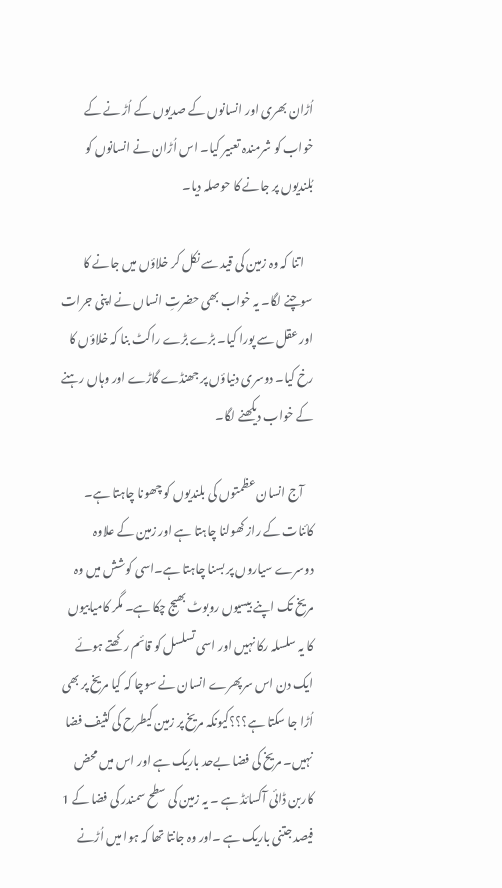اُڑان بھری اور انسانوں کے صدیوں کے اُڑ نے کے خواب کو شرمندہ تعبیر کیا۔ اس اُڑان نے انسانوں کو بُلندیوں پر جانے کا حوصلہ دیا۔

    اتنا کہ وہ زمین کی قید سے نکل کر خلاؤں میں جانے کا سوچنے لگا۔ یہ خواب بھی حضرتِ انساں نے اپنی جرات اور عقل سے پورا کیا۔ بڑے بڑے راکٹ بنا کہ خلاؤں کا رخ کیا۔ دوسری دنیاؤں پر جھنڈے گاڑے اور وہاں رہنے کے خواب دیکھنے لگا۔

    آج انسان عظمتوں کی بلندیوں کو چھونا چاہتا ہے۔ کائنات کے راز کھولنا چاہتا ہے اور زمین کے علاوہ دوسرے سیاروں پر بسنا چاہتا ہے۔اسی کوشش میں وہ مریخ تک اپنے بیسیوں روبوٹ بھیج چکا ہے۔ مگر کامیابیوں کا یہ سلسلہ رکا نہیں اور اسی تسلسل کو قائم رکھتے ہوئے ایک دن اس سرپھرے انسان نے سوچا کہ کیا مریخ پر بھی اُڑا جا سکتا ہے؟؟؟کیونکہ مریخ پر زمین کیطرح کی کثیف فضا نہیں۔ مریخ کی فضا بےحد باریک ہے اور اس میں محض کاربن ڈائی آکسائڈ ہے ۔ یہ زمین کی سطح سمندر کی فضا کے 1 فیصد جتنی باریک ہے ۔اور وہ جانتا تھا کہ ہوا میں اُڑنے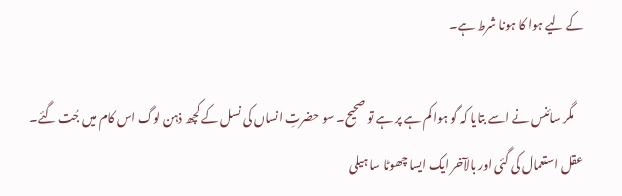کے لیے ہوا کا ہونا شرط ہے۔

    مگر سائنس نے اسے بتایا کہ گو ہوا کم ہے پر ہے تو صحیح۔ سو حضرتِ انساں کی نسل کے کچھ ذہن لوگ اس کام میں جُت گئے۔ عقل استعمال کی گئی اور بالآخر ایک ایسا چھوٹا سا ہیلی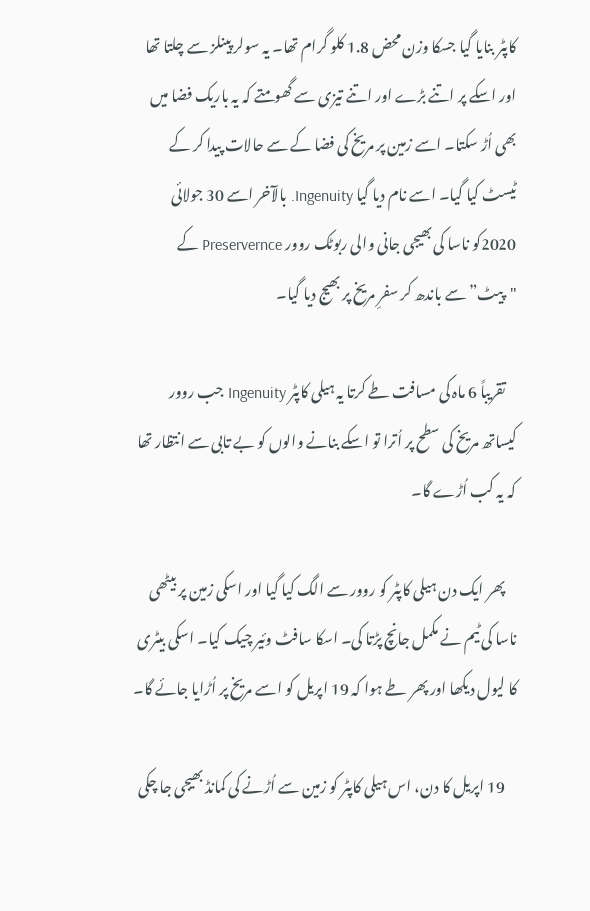کاپٹر بنایا گیا جسکا وزن محض 1.8 کلو گرام تھا۔ یہ سولر پینلز سے چلتا تھا اور اسکے پر اتنے بڑے اور اتنے تیزی سے گھومتے کہ یہ باریک فضا میں بھی اُڑ سکتا۔ اسے زمین پر مریخ کی فضا کے سے حالات پیدا کر کے ٹیسٹ کیا گیا۔ اسے نام دیا گیا Ingenuity. بالآخر اسے 30 جولائی 2020کو ناسا کی بھیجی جانی والی ربوٹک روور Preservernce کے "پیٹ” سے باندھ کر سفرِ مریخ پر بھیج دیا گیا۔

    تقریباً 6 ماہ کی مسافت طے کرتا یہ ہیلی کاپٹر Ingenuity جب روور کیساتھ مریخ کی سطح پر اُترا تو اسکے بنانے والوں کو بے تابی سے انتظار تھا کہ یہ کب اُڑے گا۔

    پھر ایک دن ہیلی کاپٹر کو روور سے الگ کیا گیا اور اسکی زمین پر بیٹھی ناسا کی ٹیم نے مکمل جانچ پڑتا کی۔ اسکا سافٹ وئیر چیک کیا۔ اسکی بیٹری کا لیول دیکھا اور پھر طے ہوا کہ 19 اپریل کو اسے مریخ پر اُڑایا جائے گا۔

    19 اپریل کا دن، اس ہیلی کاپٹر کو زمین سے اُڑنے کی کمانڈ بھیجی جا چکی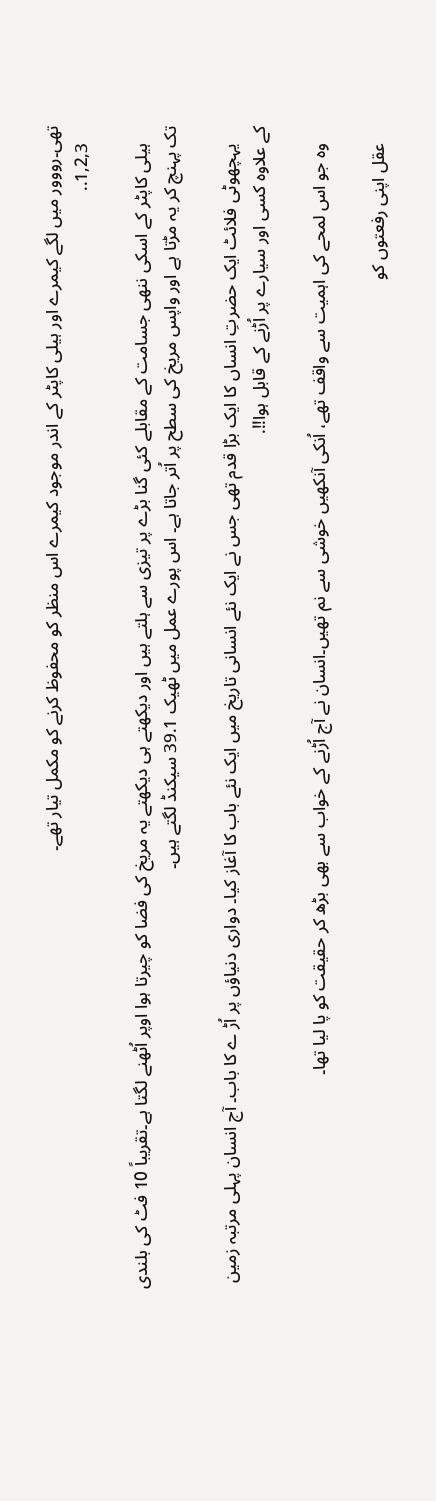تھی۔رووور میں لگے کیمرے اور ہیلی کاپٹر کے اندر موجود کیمرے اس منظر کو محفوظ کرنے کو مکمل تیار تھے۔
    1,2,3..

    ہیلی کاپٹر کے اسکی ننھی جسامت کے مقابلے کئی گنا بڑے پر تیزی سے ہلتے ہیں اور دیکھتے ہی دیکھتے یہ مریخ کی فضا کو چیرتا ہوا اوپر اُٹھنے لگتا ہے۔تقریباً 10 فٹ کی بلندی تک پہنچ کر یہ مڑتا ہے اور واپس مریخ کی سطح پر اُتر جاتا ہے۔ اس پورے عمل میں ٹھیک 39.1 سیکنڈ لگتے ہیں۔

    یہچھوٹی فلائٹ ایک حضرتِ انساں کا ایک بڑا قدم تھی جس نے ایک نئے انسانی تاریخ میں ایک نئے باب کا آغاز کیا۔ دواری دنیاؤں پر اُڑ ے کا باب۔ آج انسان پہلی مرتبہ زمین کے علاوہ کسی اور سیارے پر اُڑنے کے قابل ہوا!!.

    وہ جو اس لمحے کی اہمیت سے واقف تھے، اُنکی آنکھیں خوشی سے نم تھیں۔انسان نے آج اُڑنے کے خواب سے بھی بڑھ کر حقیقت کو پا لیا تھا۔

    عقل اپنی رفعتوں کو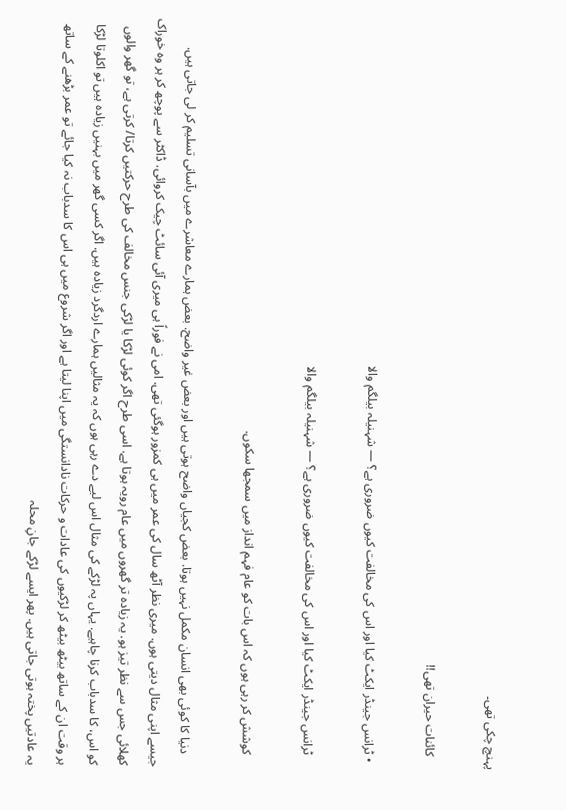پہنچ چکی تھی۔

    کائنات حیران تھی!!

  • ٹرانس جینڈر ایکٹ کیا اور اس کی مخالفت کیوں ضروری ہے؟ — شہنیلہ بیلگم والا

    ٹرانس جینڈر ایکٹ کیا اور اس کی مخالفت کیوں ضروری ہے؟ — شہنیلہ بیلگم والا

    کوشش کر رہی ہوں کہ اس بات کو عام فہم انداز میں سمجھا سکوں.

    دنیا کا کوئی بھی انسان مکمل نہیں ہوتا. بعض کجیاں واضح ہوتی ہیں اور بعض غیر واضح. بعض ہمارے معاشرے میں بآسانی تسلیم کر لی جاتی ہیں. جیسے اپنی مثال دیتی ہوں. میری نظر آٹھ سال کی عمر میں ہی کمزور ہوگئی تھی. امی نے فوراً ہی میری آئی سائٹ چیک کروائی. ڈاکٹر سے پوچھ کر ہر وہ خوراک کھلائی جس سے نظر تیز ہو. یہ زیادہ تر گھروں میں عام رویہ ہوتا ہے. اسی طرح اگر کوئی لڑکا یا لڑکی جنس مخالف کی طرح حرکتیں کرتا/ کرتی ہے، تو گھر والوں کو اس، کا سدباب کرنا چاہیے. یہاں پہ لڑکے کی مثال اس لیے دے رہی ہوں کہ یہ مثالیں ہمارے اردگرد زیادہ ہیں. اگر کسی گھر میں بہنیں زیادہ ہیں تو اکلوتا لڑکا ہر وقت ان کے ساتھ بیٹھ بیٹھ کر لڑکیوں کی عادات و حرکات نادانستگی میں اپنا لیتا ہے اور اگر شروع میں ہی اس کا سدباب نہ کیا جائے تو عمر بڑھنے کے ساتھ یہ عادتیں پختہ ہوتی جاتی ہیں. پھر ایسے لڑکے جانِ محلہ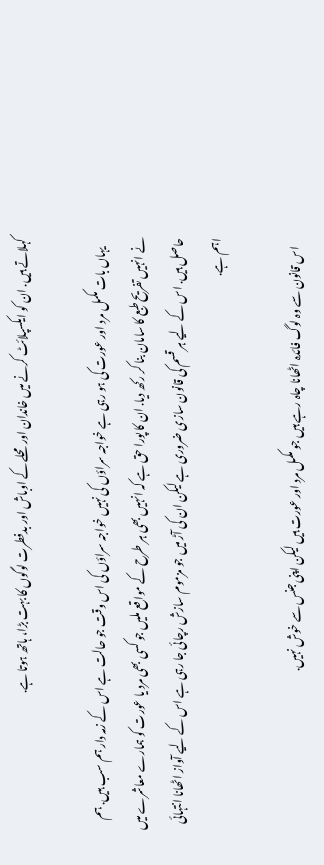کہلاتے ہیں. ان کو ایکسپلائٹ کرنے میں خاندان اور محلے کے اوباش اور بدفطرت لوگوں کا بہت بڑا، ہاتھ ہوتا ہے.

    یہاں بات مکمل مرد اور عورت کی ہو رہی ہے خواجہ سراؤں کی نہیں خواجہ سراؤں کی اس وقت جو حالت ہے اس کے زمہ دار ہم سب ہیں. ہم نے انہیں تفریح طبع کا سامان بنا کر رکھ دیا. ان کا پورا حق ہے کہ انہیں بھی ہر طرح کے مواقع ملیں جو کسی بھی مرد یا عورت کو ہمارے معاشرے میں حاصل ہیں. اس کے لیے ہر قسم کی قانون سازی ضروری ہے لیکن ان کی آڑ میں جو مزموم سازش رچائی جا رہی ہے اس کے لیے آواز اٹھانا انتہائی اہم ہے.

    اس قانون سے وہ لوگ فائدہ اٹھانا چاہ رہے ہیں جو مکمل مرد اور عورت ہیں لیکن اپنی جنس سے خوش نہیں.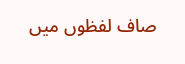صاف لفظوں میں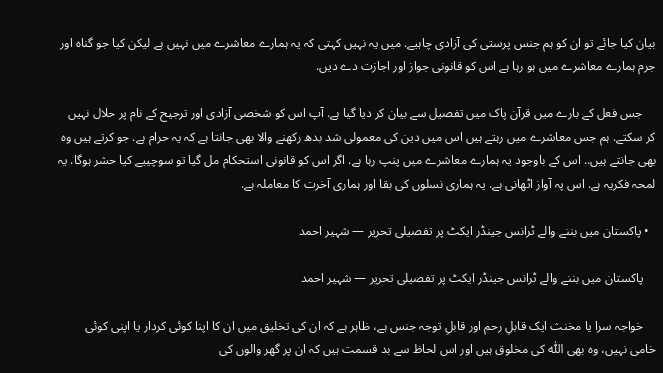بیان کیا جائے تو ان کو ہم جنس پرستی کی آزادی چاہیے. میں یہ نہیں کہتی کہ یہ ہمارے معاشرے میں نہیں ہے لیکن کیا جو گناہ اور جرم ہمارے معاشرے میں ہو رہا ہے اس کو قانونی جواز اور اجازت دے دیں.

    جس فعل کے بارے میں قرآن پاک میں تفصیل سے بیان کر دیا گیا ہے. آپ اس کو شخصی آزادی اور ترجیح کے نام پر حلال نہیں کر سکتے. ہم جس معاشرے میں رہتے ہیں اس میں دین کی معمولی شد بدھ رکھنے والا بھی جانتا ہے کہ یہ حرام ہے. جو کرتے ہیں وہ بھی جانتے ہیں.. اس کے باوجود یہ ہمارے معاشرے میں پنپ رہا ہے. اگر اس کو قانونی استحکام مل گیا تو سوچییے کیا حشر ہوگا. یہ لمحہ فکریہ ہے. اس پہ آواز اٹھانی ہے. یہ ہماری نسلوں کی بقا اور ہماری آخرت کا معاملہ ہے.

  • پاکستان میں بننے والے ٹرانس جینڈر ایکٹ پر تفصیلی تحریر — شہیر احمد

    پاکستان میں بننے والے ٹرانس جینڈر ایکٹ پر تفصیلی تحریر — شہیر احمد

    خواجہ سرا یا مخنث ایک قابلِ رحم اور قابلِ توجہ جنس ہے، ظاہر ہے کہ ان کی تخلیق میں ان کا اپنا کوئی کردار یا اپنی کوئی خامی نہیں، وہ بھی اللّٰہ کی مخلوق ہیں اور اس لحاظ سے بد قسمت ہیں کہ ان پر گھر والوں کی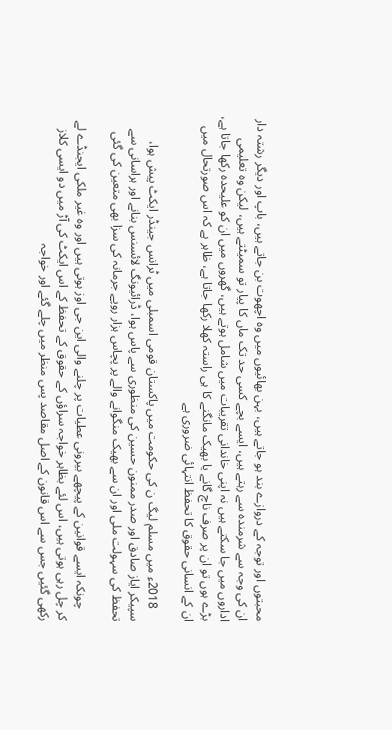محبتوں اور توجہ کے دروازے بند ہو جاتے ہیں، بہن بھائیوں میں وہ اچھوت بن جاتے ہیں، باپ اور دیگر رشتہ دار ان کی وجہ سے شرمندہ سے رہتے ہیں، ایسے بچے کسی حد تک ماں کا پیار تو سمیٹتے ہیں، لیکن وہ تعلیمی اداروں میں جا سکتے ہیں نہ اپنی خاندانی تقریبات میں شامل ہوتے ہیں، گھروں میں ان کو علیحدہ رکھا جاتا ہے، بڑے ہوں تو ان پر صرف ناچ گانے یا بھیک مانگنے کا ہی راستہ کھلا رکھا جاتا ہے، ظاہر ہے کہ اس صورتحال میں ان کے انسانی حقوق کا تحفظ انتہائی ضروری ہے

    2018ء میں مسلم لیگ ن کی حکومت میں پاکستان قومی اسمبلی میں ٹرانس جینڈر ایکٹ پیش ہوا، سپیکر ایاز صادق اور صدر ممنون حسین کی منظوری سے پاس ہوا، ڈرائیونگ لائسنس بنانے اور ہراسانی سے تحفظ کی سہولت ملی اور ان سے بھیک منگوانے والے پر پچاس ہزار روپے جرمانہ کی سزا بھی متعین کی گئی

    چونکہ ایسے قوانین کے پیچھے بیرونی عطیات پر چلنے والی این جی اوز ہوتی ہیں اور وہ غیر ملکی ایجنڈے لے کر چل رہی ہوتی ہیں، اس لئے بظاہر خواجہ سراؤں کے حقوق کے تحفظ کے اس ایکٹ کی آڑ میں دو ایسی کلاز رکھی گئیں جس سے اس قانون کے اصل مقاصد پس منظر میں چلے گئے اور خواجہ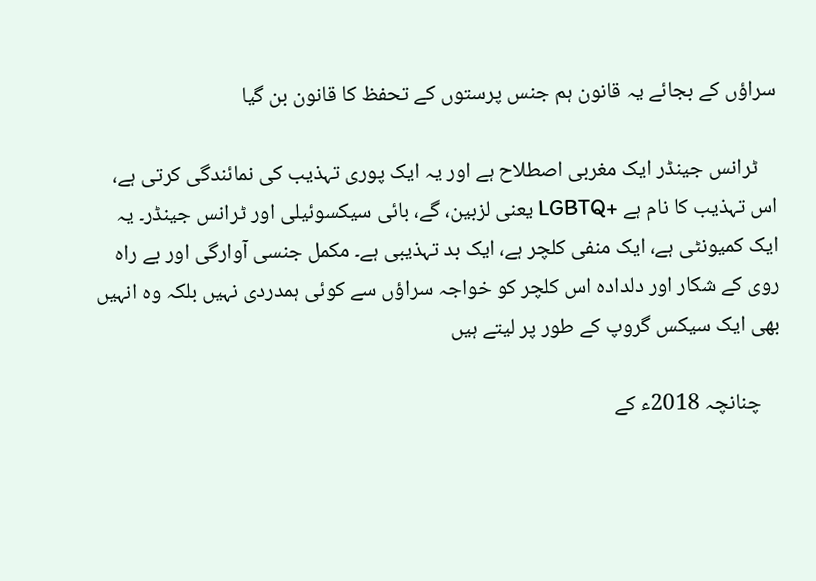سراؤں کے بجائے یہ قانون ہم جنس پرستوں کے تحفظ کا قانون بن گیا

    ٹرانس جینڈر ایک مغربی اصطلاح ہے اور یہ ایک پوری تہذیب کی نمائندگی کرتی ہے، اس تہذیب کا نام ہے +LGBTQ یعنی لزبین، گے، بائی سیکسوئیلی اور ٹرانس جینڈر۔ یہ ایک کمیونٹی ہے، ایک منفی کلچر ہے، ایک بد تہذیبی ہے۔ مکمل جنسی آوارگی اور بے راہ روی کے شکار اور دلدادہ اس کلچر کو خواجہ سراؤں سے کوئی ہمدردی نہیں بلکہ وہ انہیں بھی ایک سیکس گروپ کے طور پر لیتے ہیں

    چنانچہ 2018ء کے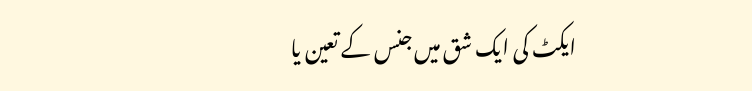ایکٹ کی ایک شق میں جنس کے تعین یا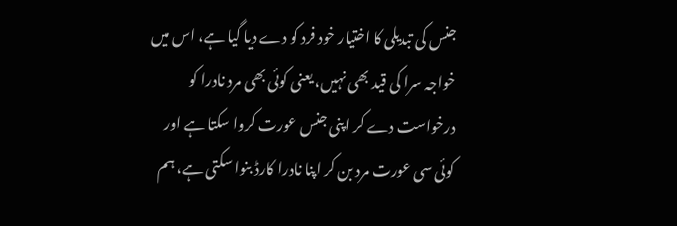جنس کی تبدیلی کا اختیار خود فرد کو دے دیا گیا ہے، اس میں خواجہ سرا کی قید بھی نہیں، یعنی کوئی بھی مرد نادرا کو درخواست دے کر اپنی جنس عورت کروا سکتا ہے اور کوئی سی عورت مرد بن کر اپنا نادرا کارڈ بنوا سکتی ہے، ہم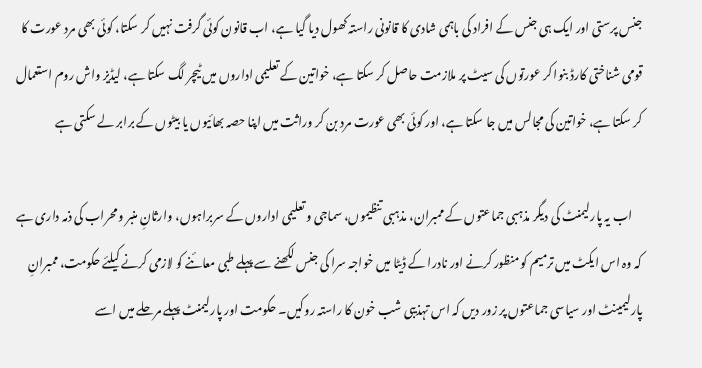جنس پرستی اور ایک ہی جنس کے افراد کی باہمی شادی کا قانونی راستہ کھول دیا گیا ہے، اب قانون کوئی گرفت نہیں کر سکتا، کوئی بھی مرد عورت کا قومی شناختی کارڈ بنوا کر عورتوں کی سیٹ پر ملازمت حاصل کر سکتا ہے، خواتین کے تعلیمی اداروں میں ٹیچر لگ سکتا ہے، لیڈیز واش روم استعمال کر سکتا ہے، خواتین کی مجالس میں جا سکتا ہے، اور کوئی بھی عورت مرد بن کر وراثت میں اپنا حصہ بھائیوں یا بیٹوں کے برابر لے سکتی ہے

    اب یہ پارلیمنٹ کی دیگر مذہبی جماعتوں کے ممبران، مذہبی تنظیموں، سماجی و تعلیمی اداروں کے سربراہوں، وارثانِ منبر و محراب کی ذمہ داری ہے کہ وہ اس ایکٹ میں ترمیم کو منظور کرنے اور نادرا کے ڈیٹا میں خواجہ سرا کی جنس لکھنے سے پہلے طبی معائنے کو لازمی کرنے کیلئے حکومت، ممبرانِ پارلیمینٹ اور سیاسی جماعتوں پر زور دیں کہ اس تہذیبی شب خون کا راستہ روکیں۔ حکومت اور پارلیمنٹ پہلے مرحلے میں اسے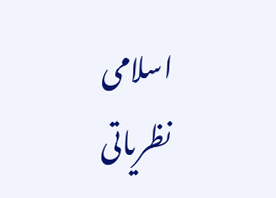اسلامی نظریاتی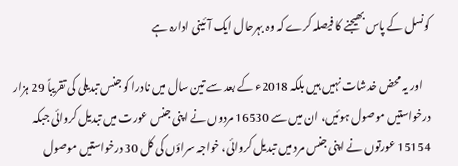کونسل کے پاس بھیجنے کا فیصلہ کرے کہ وہ بہرحال ایک آئینی ادارہ ہے

    اور یہ محض خدشات نہیں ہیں بلکہ 2018ء کے بعد سے تین سال میں نادرا کو جنس تبدیلی کی تقریباً 29 ہزار درخواستیں موصول ہوئیں، ان میں سے 16530 مردوں نے اپنی جنس عورت میں تبدیل کروائی جبکہ 15154 عورتوں نے اپنی جنس مرد میں تبدیل کروائی، خواجہ سراؤں کی کل 30 درخواستیں موصول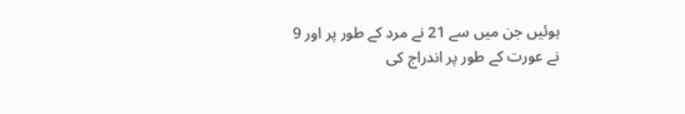ہوئیں جن میں سے 21 نے مرد کے طور پر اور 9 نے عورت کے طور پر اندراج کی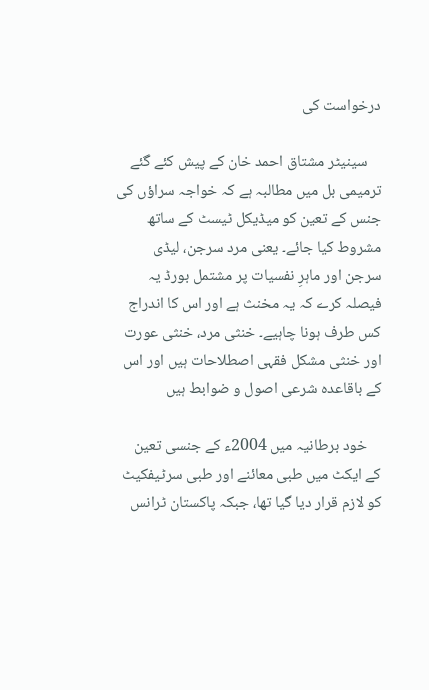درخواست کی

    سینیٹر مشتاق احمد خان کے پیش کئے گئے ترمیمی بل میں مطالبہ ہے کہ خواجہ سراؤں کی جنس کے تعین کو میڈیکل ٹیسٹ کے ساتھ مشروط کیا جائے۔ یعنی مرد سرجن، لیڈی سرجن اور ماہرِ نفسیات پر مشتمل بورڈ یہ فیصلہ کرے کہ یہ مخنث ہے اور اس کا اندراج کس طرف ہونا چاہیے۔ خنثی مرد، خنثی عورت اور خنثی مشکل فقہی اصطلاحات ہیں اور اس کے باقاعدہ شرعی اصول و ضوابط ہیں

    خود برطانیہ میں 2004ء کے جنسی تعین کے ایکٹ میں طبی معائنے اور طبی سرٹیفکیٹ کو لازم قرار دیا گیا تھا، جبکہ پاکستان ٹرانس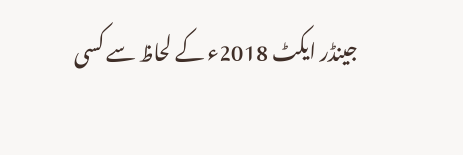جینڈر ایکٹ 2018ء کے لحاظ سے کسی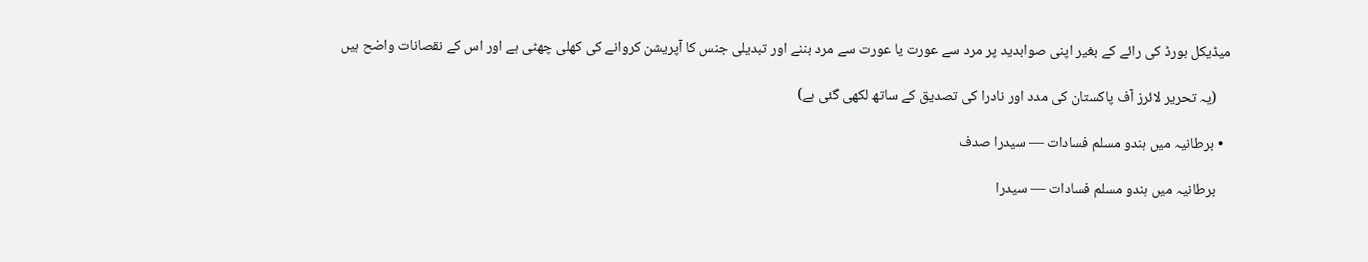میڈیکل بورڈ کی رائے کے بغیر اپنی صوابدید پر مرد سے عورت یا عورت سے مرد بننے اور تبدیلی جنس کا آپریشن کروانے کی کھلی چھٹی ہے اور اس کے نقصانات واضح ہیں

    (یہ تحریر لائرز آف پاکستان کی مدد اور نادرا کی تصدیق کے ساتھ لکھی گئی ہے)

  • برطانیہ میں ہندو مسلم فسادات — سیدرا صدف

    برطانیہ میں ہندو مسلم فسادات — سیدرا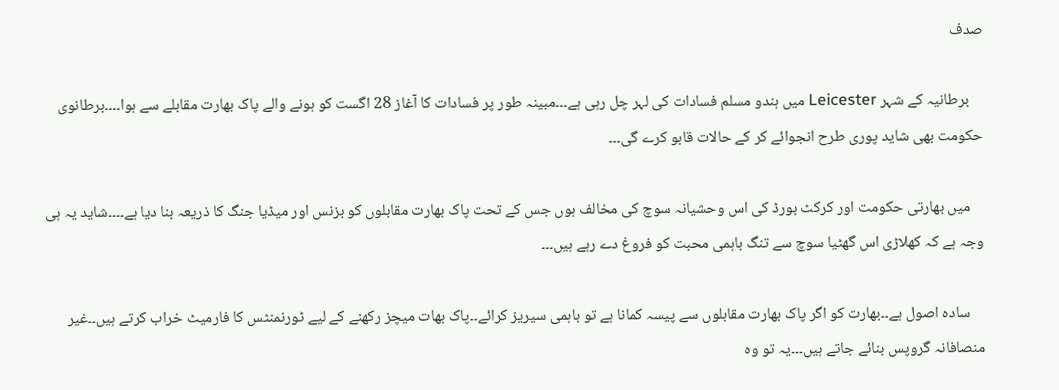صدف

    برطانیہ کے شہر Leicester میں ہندو مسلم فسادات کی لہر چل رہی ہے۔۔۔مبینہ طور پر فسادات کا آغاز 28 اگست کو ہونے والے پاک بھارت مقابلے سے ہوا۔۔۔۔برطانوی حکومت بھی شاید پوری طرح انجوائے کر کے حالات قابو کرے گی۔۔۔

    میں بھارتی حکومت اور کرکٹ بورڈ کی اس وحشیانہ سوچ کی مخالف ہوں جس کے تحت پاک بھارت مقابلوں کو بزنس اور میڈیا جنگ کا ذریعہ بنا دیا ہے۔۔۔۔شاید یہ ہی وجہ ہے کہ کھلاڑی اس گھٹیا سوچ سے تنگ باہمی محبت کو فروغ دے رہے ہیں۔۔۔

    سادہ اصول ہے۔۔بھارت کو اگر پاک بھارت مقابلوں سے پیسہ کمانا ہے تو باہمی سیریز کرائے۔۔پاک بھات میچز رکھنے کے لیے ٹورنمنٹس کا فارمیٹ خراب کرتے ہیں۔۔غیر منصافانہ گروپس بنائے جاتے ہیں۔۔۔یہ تو وہ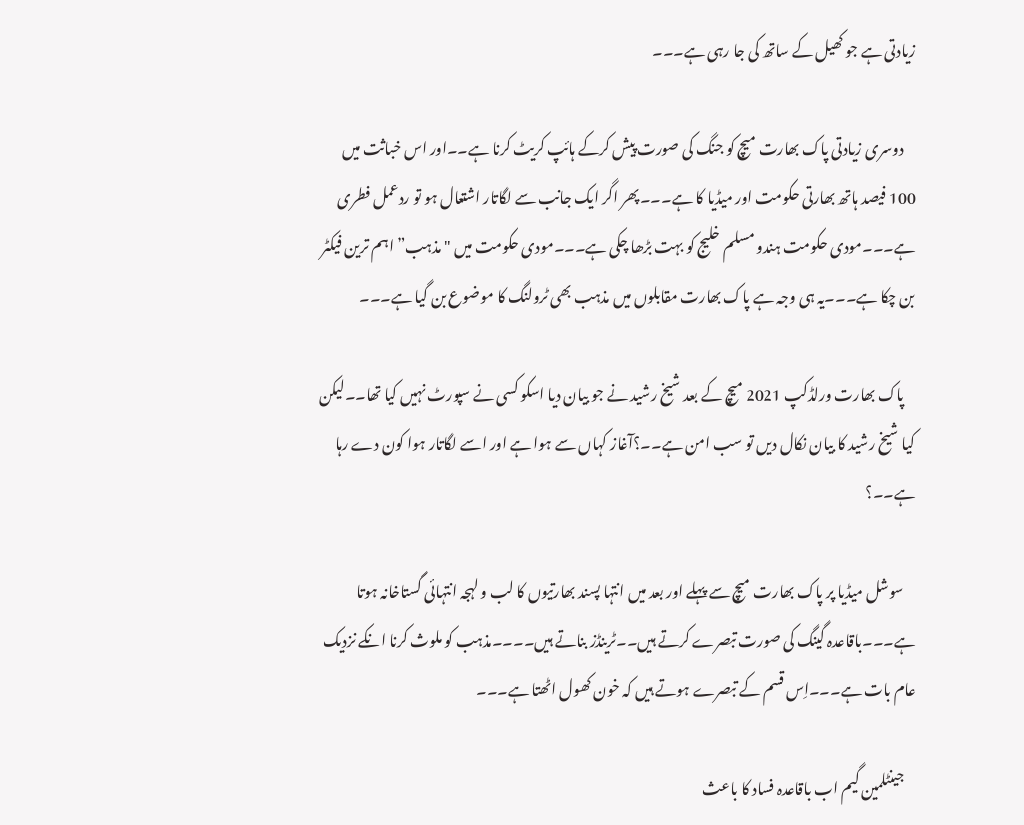زیادتی ہے جو کھیل کے ساتھ کی جا رہی ہے۔۔۔

    دوسری زیادتی پاک بھارت میچ کو جنگ کی صورت پیش کرکے ہائپ کریٹ کرنا ہے۔۔اور اس خباثت میں 100 فیصد ہاتھ بھارتی حکومت اور میڈیا کا ہے۔۔۔پھر اگر ایک جانب سے لگاتار اشتعال ہو تو ردعمل فطری ہے۔۔۔مودی حکومت ہندو مسلم خلیج کو بہت بڑھا چکی ہے۔۔۔مودی حکومت میں "مذہب” اہم ترین فیکٹر بن چکا ہے۔۔۔یہ ہی وجہ ہے پاک بھارت مقابلوں میں مذہب بھی ٹرولنگ کا موضوع بن گیا ہے۔۔۔

    پاک بھارت ورلڈکپ 2021 میچ کے بعد شیخ رشید نے جو بیان دیا اسکو کسی نے سپورٹ نہیں کیا تھا۔۔لیکن کیا شیخ رشید کا بیان نکال دیں تو سب امن ہے۔۔؟آغاز کہاں سے ہوا ہے اور اسے لگاتار ہوا کون دے رہا ہے۔۔؟

    سوشل میڈیا پر پاک بھارت میچ سے پہلے اور بعد میں انتہا پسند بھارتیوں کا لب و لہجہ انتہائی گستاخانہ ہوتا ہے۔۔۔باقاعدہ گینگ کی صورت تبصرے کرتے ہیں۔۔ٹرینڈز بناتے ہیں۔۔۔۔مذہب کو ملوث کرنا انکے نزدیک عام بات ہے۔۔۔اِس قسم کے تبصرے ہوتے ہیں کہ خون کھول اٹھتا ہے۔۔۔

    جینٹلمین گیم اب باقاعدہ فساد کا باعث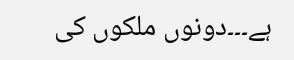ہے۔۔۔دونوں ملکوں کی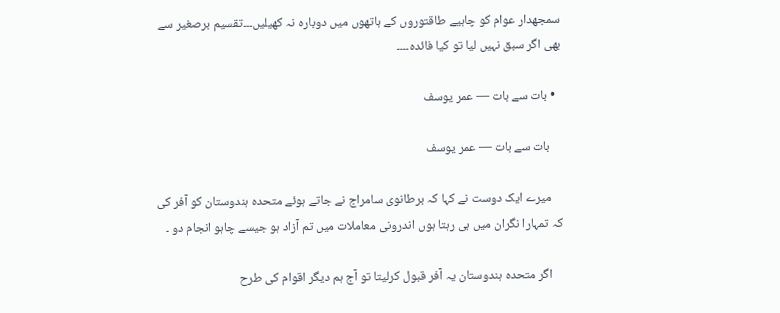سمجھدار عوام کو چاہیے طاقتوروں کے ہاتھوں میں دوبارہ نہ کھیلیں۔۔۔تقسیم برصغیر سے بھی اگر سبق نہیں لیا تو کیا فائدہ۔۔۔۔

  • بات سے بات — عمر یوسف

    بات سے بات — عمر یوسف

    میرے ایک دوست نے کہا کہ برطانوی سامراج نے جاتے ہوئے متحدہ ہندوستان کو آفر کی کہ تمہارا نگران میں ہی رہتا ہوں اندرونی معاملات میں تم آزاد ہو جیسے چاہو انجام دو ۔

    اگر متحدہ ہندوستان یہ آفر قبول کرلیتا تو آج ہم دیگر اقوام کی طرح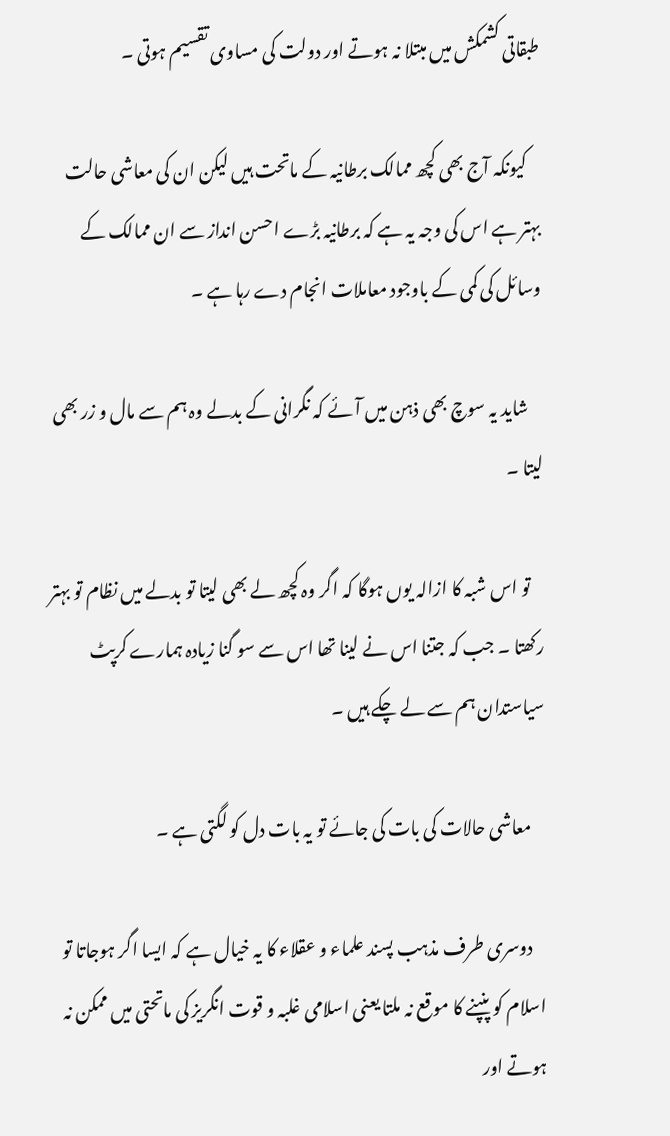طبقاتی کشمکش میں مبتلا نہ ہوتے اور دولت کی مساوی تقسیم ہوتی ۔

    کیونکہ آج بھی کچھ ممالک برطانیہ کے ماتحت ہیں لیکن ان کی معاشی حالت بہتر ہے اس کی وجہ یہ ہے کہ برطانیہ بڑے احسن انداز سے ان ممالک کے وسائل کی کمی کے باوجود معاملات انجام دے رہا ہے ۔

    شاید یہ سوچ بھی ذہن میں آئے کہ نگرانی کے بدلے وہ ہم سے مال و زر بھی لیتا ۔

    تو اس شبہ کا ازالہ یوں ہوگا کہ اگر وہ کچھ لے بھی لیتا تو بدلے میں نظام تو بہتر رکھتا ۔ جب کہ جتنا اس نے لینا تھا اس سے سو گنا زیادہ ہمارے کرپٹ سیاستدان ہم سے لے چکے ہیں ۔

    معاشی حالات کی بات کی جائے تو یہ بات دل کو لگتی ہے ۔

    دوسری طرف مذہب پسند علماء و عقلاء کا یہ خیال ہے کہ ایسا اگر ہوجاتا تو اسلام کو پنپنے کا موقع نہ ملتا یعنی اسلامی غلبہ و قوت انگریز کی ماتحتی میں ممکن نہ ہوتے اور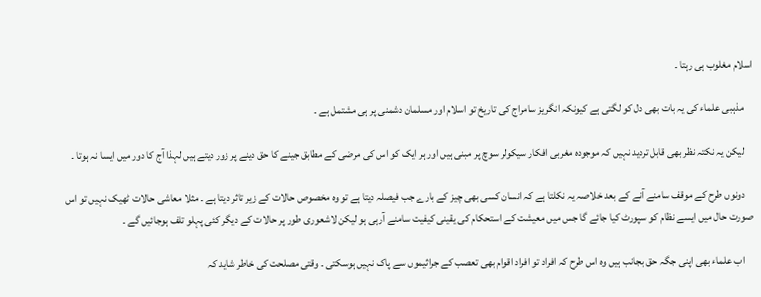اسلام مغلوب ہی رہتا ۔

    مذہبی علماء کی یہ بات بھی دل کو لگتی ہے کیونکہ انگریز سامراج کی تاریخ تو اسلام اور مسلمان دشمنی پر ہی مشتمل ہے ۔

    لیکن یہ نکتہ نظر بھی قابل تردید نہیں کہ موجودہ مغربی افکار سیکولر سوچ پر مبنی ہیں اور ہر ایک کو اس کی مرضی کے مطابق جینے کا حق دینے پر زور دیتے ہیں لہذا آج کا دور میں ایسا نہ ہوتا ۔

    دونوں طرح کے موقف سامنے آنے کے بعد خلاصہ یہ نکلتا ہے کہ انسان کسی بھی چیز کے بارے جب فیصلہ دیتا ہے تو وہ مخصوص حالات کے زیر تاثر دیتا ہے ۔ مثلا معاشی حالات ٹھیک نہیں تو اس صورت حال میں ایسے نظام کو سپورٹ کیا جائے گا جس میں معیشت کے استحکام کی یقینی کیفیت سامنے آرہی ہو لیکن لاشعوری طور پر حالات کے دیگر کئی پہلو تلف ہوجائیں گے ۔

    اب علماء بھی اپنی جگہ حق بجانب ہیں وہ اس طرح کہ افراد تو افراد اقوام بھی تعصب کے جراثیموں سے پاک نہیں ہوسکتی ۔ وقتی مصلحت کی خاطر شاید کہ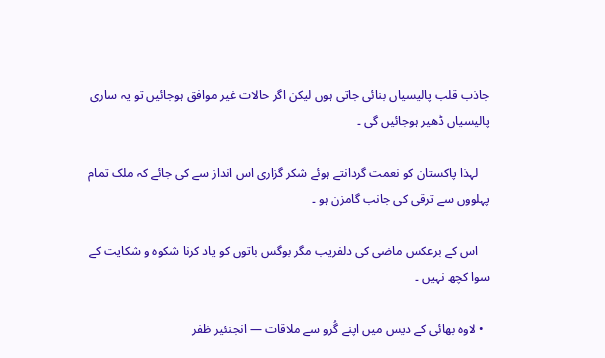جاذب قلب پالیسیاں بنائی جاتی ہوں لیکن اگر حالات غیر موافق ہوجائیں تو یہ ساری پالیسیاں ڈھیر ہوجائیں گی ۔

    لہذا پاکستان کو نعمت گردانتے ہوئے شکر گزاری اس انداز سے کی جائے کہ ملک تمام پہلووں سے ترقی کی جانب گامزن ہو ۔

    اس کے برعکس ماضی کی دلفریب مگر بوگس باتوں کو یاد کرنا شکوہ و شکایت کے سوا کچھ نہیں ۔

  • لاوہ بھائی کے دیس میں اپنے گُرو سے ملاقات — انجنئیر ظفر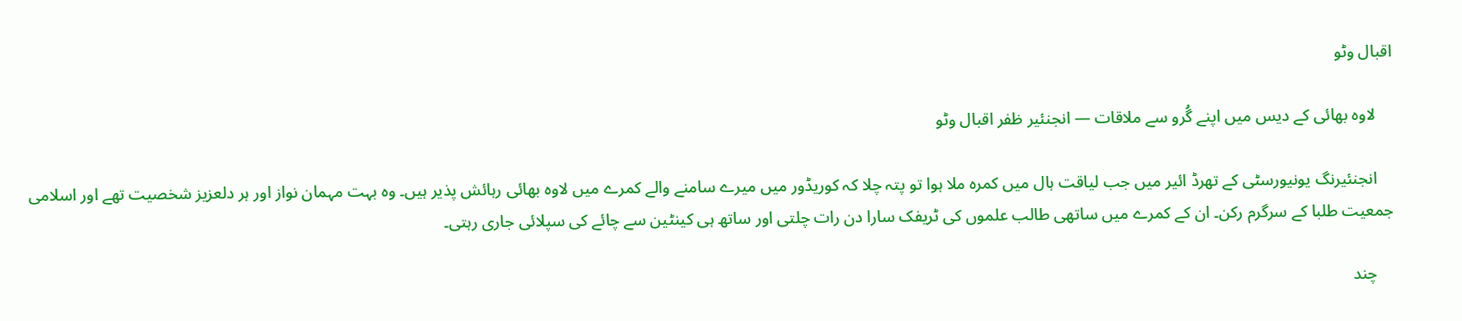اقبال وٹو

    لاوہ بھائی کے دیس میں اپنے گُرو سے ملاقات — انجنئیر ظفر اقبال وٹو

    انجنئیرنگ یونیورسٹی کے تھرڈ ائیر میں جب لیاقت ہال میں کمرہ ملا ہوا تو پتہ چلا کہ کوریڈور میں میرے سامنے والے کمرے میں لاوہ بھائی رہائش پذیر ہیں۔ وہ بہت مہمان نواز اور ہر دلعزیز شخصیت تھے اور اسلامی جمعیت طلبا کے سرگرم رکن۔ ان کے کمرے میں ساتھی طالب علموں کی ٹریفک سارا دن رات چلتی اور ساتھ ہی کینٹین سے چائے کی سپلائی جاری رہتی۔

    چند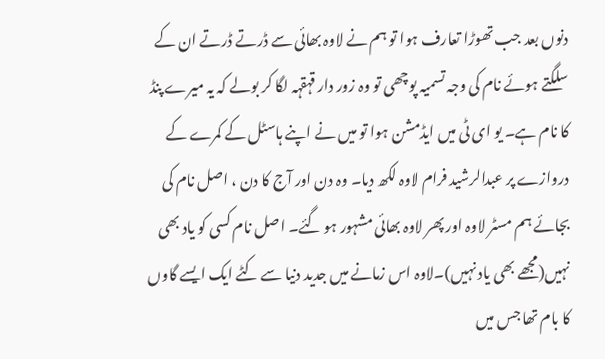دنوں بعد جب تھوڑا تعارف ہوا تو ہم نے لاوہ بھائی سے ڈرتے ڈرتے ان کے سلگتے ہوئے نام کی وجہ تسمیہ پوچھی تو وہ زور دار قہقہہ لگا کر بولے کہ یہ میرے پنڈ کا نام ہے۔ یو ای ٹی میں ایڈمشن ہوا تو میں نے اپنے ہاسٹل کے کمرے کے دروازے پر عبدالرشید فرام لاوہ لکھ دیا۔ وہ دن اور آج کا دن ، اصل نام کی بجائے ہم مسٹر لاوہ اور پھر لاوہ بھائی مشہور ہو گئے۔ اصل نام کسی کو یاد بھی نہیں(مجھے بھی یاد نہیں)۔لاوہ اس زمانے میں جدید دنیا سے کٹے ایک ایسے گاوں کا بام تھا جس میں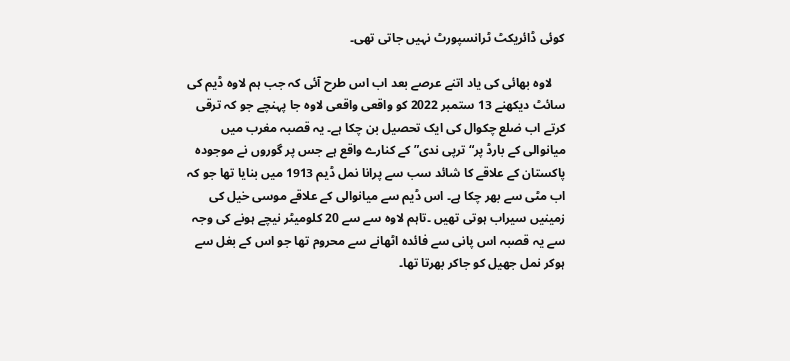کوئی ڈائریکٹ ٹرانسپورٹ نہیں جاتی تھی۔

    لاوہ بھائی کی یاد اتنے عرصے بعد اب اس طرح آئی کہ جب ہم لاوہ ڈیم کی سائٹ دیکھنے 13 ستمبر 2022 کو واقعی واقعی لاوہ جا پہنچے جو کہ ترقی کرتے اب ضلع چکوال کی ایک تحصیل بن چکا ہے۔ یہ قصبہ مغرب میں میانوالی کے بارڈ پر“ ترپی ندی” کے کنارے واقع ہے جس پر گوروں نے موجودہ پاکستان کے علاقے کا شائد سب سے پرانا نمل ڈیم 1913 میں بنایا تھا جو کہ اب مٹی سے بھر چکا ہے۔ اس ڈیم سے میانوالی کے علاقے موسی خیل کی زمینیں سیراب ہوتی تھیں ۔تاہم لاوہ سے سے 20 کلومیٹر نیچے ہونے کی وجہ سے یہ قصبہ اس پانی سے فائدہ اٹھانے سے محروم تھا جو اس کے بغل سے ہوکر نمل جھیل کو جاکر بھرتا تھا۔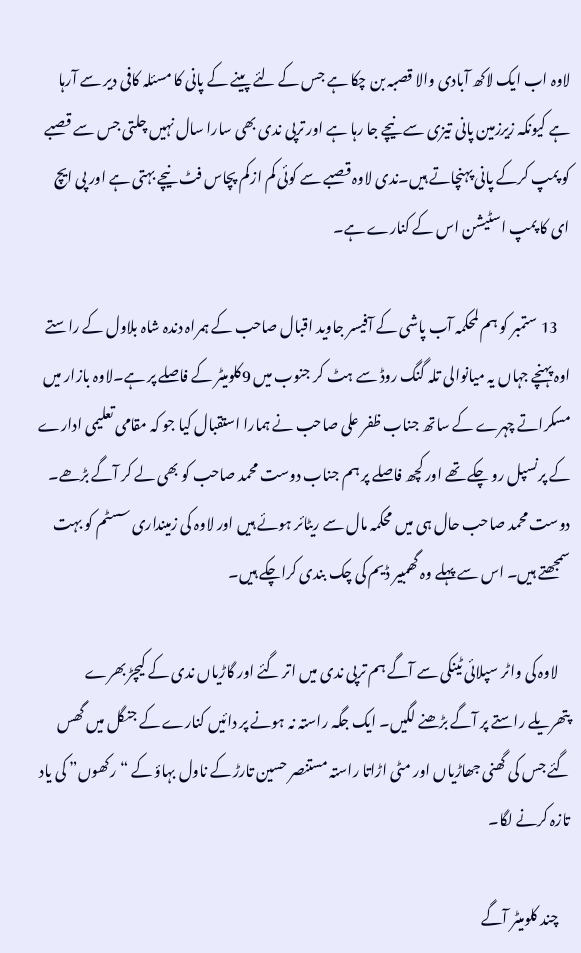لاوہ اب ایک لاکھ آبادی والا قصبہ بن چکا ہے جس کے لئے پینے کے پانی کا مسئلہ کافی دیر سے آرہا ہے کیونکہ زیرزمین پانی تیزی سے نیچے جا رہا ہے اور ترپی ندی بھی سارا سال نہیں چلتی جس سے قصبے کو پمپ کرکے پانی پہنچاتے ہیں۔ندی لاوہ قصبے سے کوئی کم ازکم پچاس فٹ نیچے بہتی ہے اور پی ایچ ای کا پمپ اسٹیشن اس کے کنارے ہے۔

    13 ستمبر کو ہم لمحکمہ آب پاشی کے آفیسر جاوید اقبال صاحب کے ہمراہ دندہ شاہ بلاول کے راستے اوہ پہنچے جہاں یہ میانوالی تلہ گنگ روڈ سے ہٹ کر جنوب میں 9کلومیٹر کے فاصلے پر ہے۔لاوہ بازار میں مسکراتے چہرے کے ساتھ جناب ظفر علی صاحب نے ہمارا استقبال کیا جو کہ مقامی تعلیمی ادارے کے پرنسپل رو چکے تھے اور کچھ فاصلے پر ہم جناب دوست محمد صاحب کو بھی لے کر آگے بڑھے۔ دوست محمد صاحب حال ہی میں محکمہ مال سے ریٹائر ہوئے ہیں اور لاوہ کی زمینداری سسٹم کو بہت سمجھتے ہیں۔ اس سے پہلے وہ گھمبیر ڈیم کی چک بندی کراچکے ہیں۔

    لاوہ کی واٹر سپلائی ٹینکی سے آگے ہم ترپی ندی میں اتر گئے اور گاڑیاں ندی کے کیچڑ بھرے پتھریلے راستے پر آگے بڑھنے لگیں۔ ایک جگہ راستہ نہ ہونے پر دائیں کنارے کے جنگل میں گھس گئے جس کی گھنی جھاڑیاں اور مٹی اڑاتا راستہ مستنصر حسین تارڑ کے ناول بہاؤ کے “رکھوں” کی یاد تازہ کرنے لگا۔

    چند کلومیٹر آگے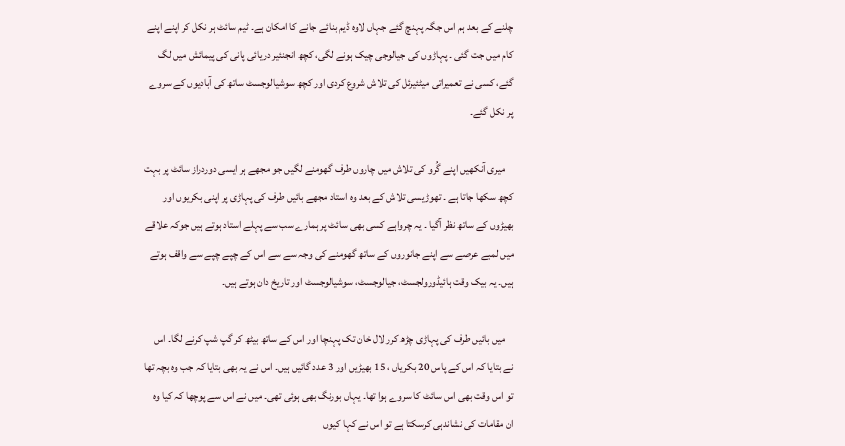چلنے کے بعد ہم اس جگہ پہنچ گئے جہاں لاوہ ڈیم بنائے جانے کا امکان ہے۔ ٹیم سائٹ ہر نکل کر اپنے اپنے کام میں جت گئی ۔ پہاڑوں کی جیالوجی چیک ہونے لگی، کچھ انجنئیر دریائی پانی کی پیمائش میں لگ گئے، کسی نے تعمیراتی میٹئیرئل کی تلاش شروع کردی اور کچھ سوشیالوجسٹ ساتھ کی آبادیوں کے سروے پر نکل گئے۔

    میری آنکھیں اپنے گُرو کی تلاش میں چاروں طرف گھومنے لگیں جو مجھے ہر ایسی دوردراز سائٹ پر بہت کچھ سکھا جاتا ہے ۔ تھوڑیسی تلاش کے بعد وہ استاد مجھے بائیں طرف کی پہاڑی پر اپنی بکریوں اور بھیڑوں کے ساتھ نظر آگیا ۔ یہ چرواہے کسی بھی سائٹ پر ہمارے سب سے پہلے استاد ہوتے ہیں جوکہ علاقے میں لمبے عرصے سے اپنے جانوروں کے ساتھ گھومنے کی وجہ سے سے اس کے چپے چپے سے واقف ہوتے ہیں۔ یہ بیک وقت ہائیڈورولجسٹ، جیالوجسٹ، سوشیالوجسٹ اور تاریخ دان ہوتے ہیں۔

    میں بائیں طرف کی پہاڑی چڑھ کرر لال خان تک پہنچا اور اس کے ساتھ بیٹھ کر گپ شپ کرنے لگا۔ اس نے بتایا کہ اس کے پاس 20 بکریاں ، 15 بھیڑیں اور 3 عدد گائیں ہیں۔ اس نے یہ بھی بتایا کہ جب وہ بچہ تھا تو اس وقت بھی اس سائٹ کا سروے ہوا تھا۔ یہاں بورنگ بھی ہوئی تھی۔ میں نے اس سے پوچھا کہ کیا وہ ان مقامات کی نشاندہی کرسکتا ہے تو اس نے کہا کیوں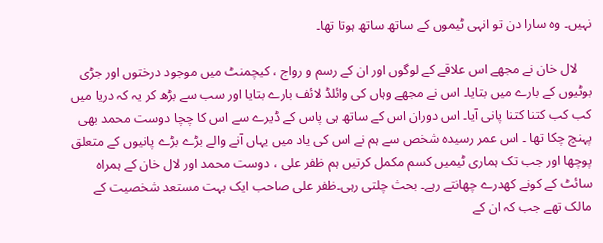نہیں۔ وہ سارا دن تو انہی ٹیموں کے ساتھ ساتھ ہوتا تھا۔

    لال خان نے مجھے اس علاقے کے لوگوں اور ان کے رسم و رواج ، کیچمنٹ میں موجود درختوں اور جڑی بوٹیوں کے بارے میں بتایا۔ اس نے مجھے وہاں کی وائلڈ لائف بارے بتایا اور سب سے بڑھ کر یہ کہ دریا میں کب کب کتنا کتنا پانی آیا۔ اس دوران اس کے ساتھ ہی پاس کے ڈیرے سے اس کا چچا دوست محمد بھی پہنچ چکا تھا ۔ اس عمر رسیدہ شخص سے ہم نے اس کی یاد میں یہاں آنے والے بڑے بڑے پانیوں کے متعلق پوچھا اور جب تک ہماری ٹیمیں کسم مکمل کرتیں ہم ظفر علی ، دوست محمد اور لال خان کے ہمراہ سائٹ کے کونے کھدرے چھانتے رہے۔ بحث چلتی رہی۔ظفر علی صاحب ایک بہت مستعد شخصیت کے مالک تھے جب کہ ان کے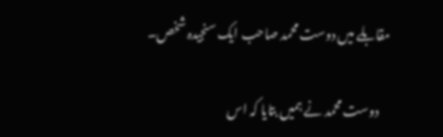مقابلے میں دوست محمد صاحب ایک سنجیدہ شخص۔

    دوست محمد نے ہمیں بتایا کہ اس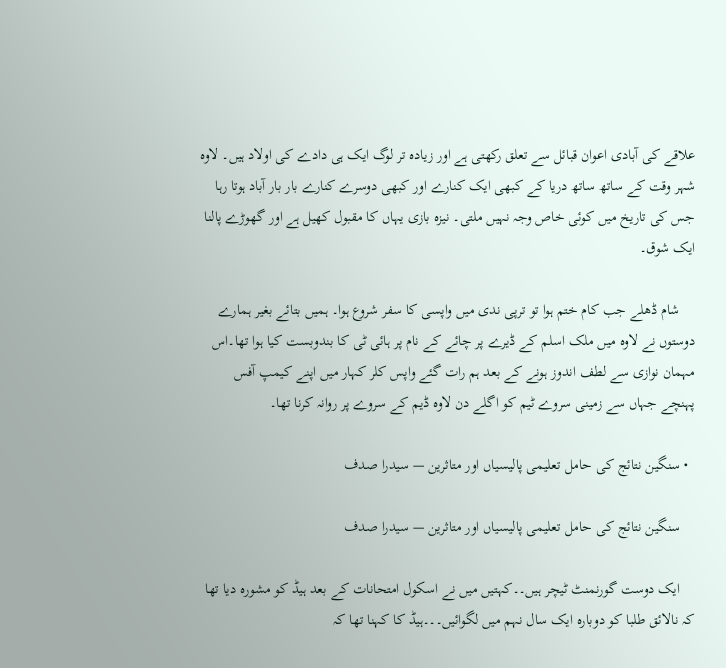علاقے کی آبادی اعوان قبائل سے تعلق رکھتی ہے اور زیادہ تر لوگ ایک ہی دادے کی اولاد ہیں۔ لاوہ شہر وقت کے ساتھ ساتھ دریا کے کبھی ایک کنارے اور کبھی دوسرے کنارے بار بار آباد ہوتا رہا جس کی تاریخ میں کوئی خاص وجہ نہیں ملتی۔ نیزہ بازی یہاں کا مقبول کھیل ہے اور گھوڑے پالنا ایک شوق۔

    شام ڈھلے جب کام ختم ہوا تو ترپی ندی میں واپسی کا سفر شروع ہوا۔ ہمیں بتائے بغیر ہمارے دوستوں نے لاوہ میں ملک اسلم کے ڈیرے پر چائے کے نام پر ہائی ٹی کا بندوبست کیا ہوا تھا۔اس مہمان نوازی سے لطف اندوز ہونے کے بعد ہم رات گئے واپس کلر کہار میں اپنے کیمپ آفس پہنچے جہاں سے زمینی سروے ٹیم کو اگلے دن لاوہ ڈیم کے سروے پر روانہ کرنا تھا۔

  • سنگین نتائج کی حامل تعلیمی پالیسیاں اور متاثرین — سیدرا صدف

    سنگین نتائج کی حامل تعلیمی پالیسیاں اور متاثرین — سیدرا صدف

    ایک دوست گورنمنٹ ٹیچر ہیں۔۔کہتیں میں نے اسکول امتحانات کے بعد ہیڈ کو مشورہ دیا تھا کہ نالائق طلبا کو دوبارہ ایک سال نہم میں لگوائیں۔۔۔ہیڈ کا کہنا تھا کہ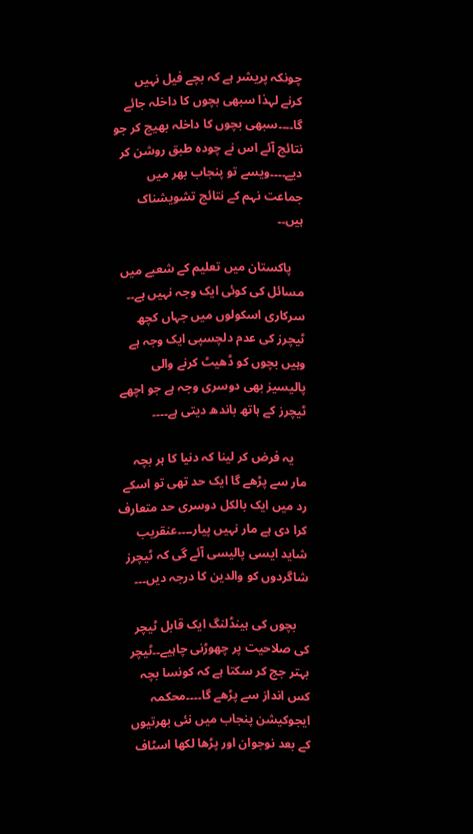چونکہ پریشر ہے کہ بچے فیل نہیں کرنے لہذا سبھی بچوں کا داخلہ جائے گا۔۔۔۔سبھی بچوں کا داخلہ بھیج کر جو نتائج آئے اس نے چودہ طبق روشن کر دیے۔۔۔۔ویسے تو پنجاب بھر میں جماعت نہم کے نتائج تشویشناک ہیں۔۔

    پاکستان میں تعلیم کے شعبے میں مسائل کی کوئی ایک وجہ نہیں ہے۔۔ سرکاری اسکولوں میں جہاں کچھ ٹیچرز کی عدم دلچسپی ایک وجہ ہے وہیں بچوں کو ڈھیٹ کرنے والی پالیسیز بھی دوسری وجہ ہے جو اچھے ٹیچرز کے ہاتھ باندھ دیتی ہے۔۔۔۔

    یہ فرض کر لینا کہ دنیا کا ہر بچہ مار سے پڑھے گا ایک حد تھی تو اسکے رد میں ایک بالکل دوسری حد متعارف کرا دی ہے مار نہیں پیار۔۔۔۔عنقریب شاید ایسی پالیسی آئے گی کہ ٹیچرز شاگردوں کو والدین کا درجہ دیں۔۔۔

    بچوں کی ہینڈلنگ ایک قابل ٹیچر کی صلاحیت پر چھوڑنی چاہیے۔۔ٹیچر بہتر جج کر سکتا ہے کہ کونسا بچہ کس انداز سے پڑھے گا۔۔۔۔محکمہ ایجوکیشن پنجاب میں نئی بھرتیوں کے بعد نوجوان اور پڑھا لکھا اسٹاف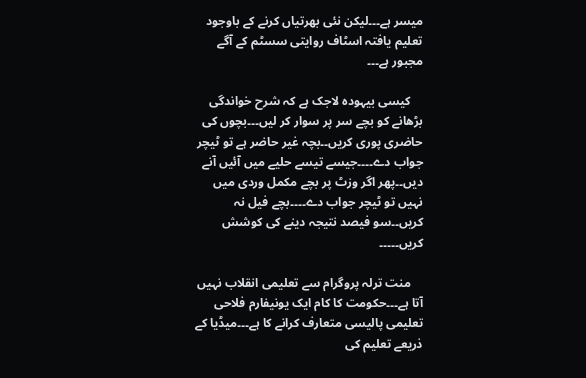میسر ہے۔۔۔لیکن نئی بھرتیاں کرنے کے باوجود تعلیم یافتہ اسٹاف روایتی سسٹم کے آگے مجبور ہے۔۔۔

    کیسی بیہودہ لاجک ہے کہ شرح خواندگی بڑھانے کو بچے سر پر سوار کر لیں۔۔۔بچوں کی حاضری پوری کریں۔۔بچہ غیر حاضر ہے تو ٹیچر جواب دے۔۔۔۔جیسے تیسے حلیے میں آئیں آنے دیں۔۔پھر اگر وزٹ پر بچے مکمل وردی میں نہیں تو ٹیچر جواب دے۔۔۔۔بچے فیل نہ کریں۔۔سو فیصد نتیجہ دینے کی کوشش کریں۔۔۔۔۔

    منت ترلہ پروگرام سے تعلیمی انقلاب نہیں آتا ہے۔۔۔حکومت کا کام ایک یونیفارم فلاحی تعلیمی پالیسی متعارف کرانے کا ہے۔۔۔میڈیا کے ذریعے تعلیم کی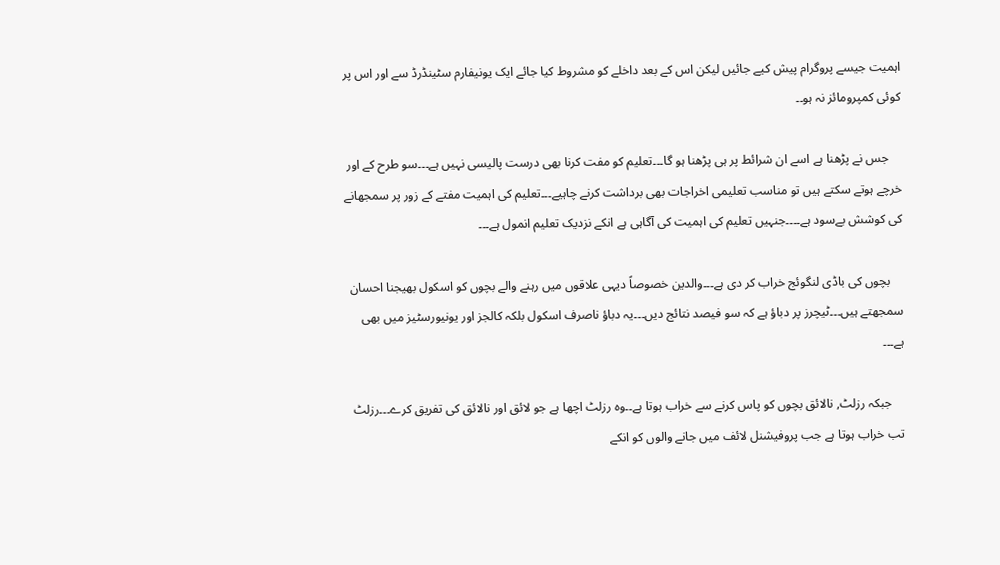اہمیت جیسے پروگرام پیش کیے جائیں لیکن اس کے بعد داخلے کو مشروط کیا جائے ایک یونیفارم سٹینڈرڈ سے اور اس پر کوئی کمپرومائز نہ ہو۔۔

    جس نے پڑھنا ہے اسے ان شرائط پر ہی پڑھنا ہو گا۔۔۔تعلیم کو مفت کرنا بھی درست پالیسی نہیں ہے۔۔۔سو طرح کے اور خرچے ہوتے سکتے ہیں تو مناسب تعلیمی اخراجات بھی برداشت کرنے چاہیے۔۔۔تعلیم کی اہمیت مفتے کے زور پر سمجھانے کی کوشش بےسود ہے۔۔۔۔جنہیں تعلیم کی اہمیت کی آگاہی ہے انکے نزدیک تعلیم انمول ہے۔۔۔

    بچوں کی باڈی لنگوئج خراب کر دی ہے۔۔۔والدین خصوصاً دیہی علاقوں میں رہنے والے بچوں کو اسکول بھیجنا احسان سمجھتے ہیں۔۔۔ٹیچرز پر دباؤ ہے کہ سو فیصد نتائج دیں۔۔۔یہ دباؤ ناصرف اسکول بلکہ کالجز اور یونیورسٹیز میں بھی ہے۔۔۔

    جبکہ رزلٹ, نالائق بچوں کو پاس کرنے سے خراب ہوتا ہے۔۔وہ رزلٹ اچھا ہے جو لائق اور نالائق کی تفریق کرے۔۔۔رزلٹ تب خراب ہوتا ہے جب پروفیشنل لائف میں جانے والوں کو انکے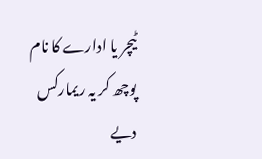ٹیچر یا ادارے کا نام پوچھ کر یہ ریمارکس دیے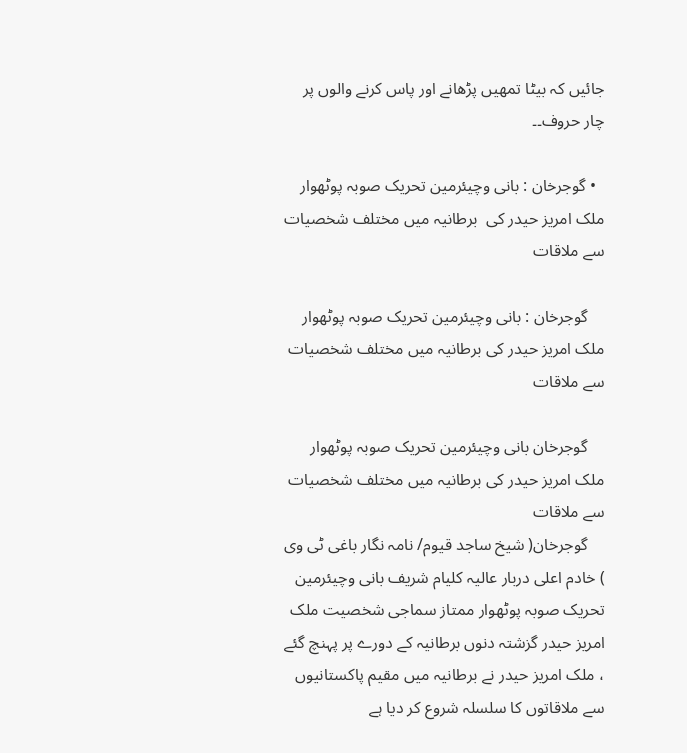جائیں کہ بیٹا تمھیں پڑھانے اور پاس کرنے والوں پر چار حروف۔۔

  • گوجرخان : بانی وچیئرمین تحریک صوبہ پوٹھوار  ملک امریز حیدر کی  برطانیہ میں مختلف شخصیات سے ملاقات

    گوجرخان : بانی وچیئرمین تحریک صوبہ پوٹھوار ملک امریز حیدر کی برطانیہ میں مختلف شخصیات سے ملاقات

    گوجرخان بانی وچیئرمین تحریک صوبہ پوٹھوار ملک امریز حیدر کی برطانیہ میں مختلف شخصیات سے ملاقات
    گوجرخان( شیخ ساجد قیوم/ نامہ نگار باغی ٹی وی ) خادم اعلی دربار عالیہ کلیام شریف بانی وچیئرمین تحریک صوبہ پوٹھوار ممتاز سماجی شخصیت ملک امریز حیدر گزشتہ دنوں برطانیہ کے دورے پر پہنچ گئے ، ملک امریز حیدر نے برطانیہ میں مقیم پاکستانیوں سے ملاقاتوں کا سلسلہ شروع کر دیا ہے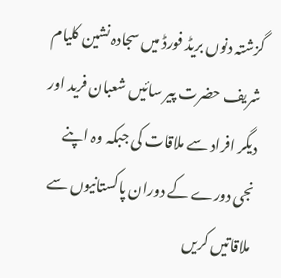گزشتہ دنوں بریڈ فورڈ میں سجادہ نشین کلیام شریف حضرت پیر سائیں شعبان فرید اور دیگر افراد سے ملاقات کی جبکہ وہ اپنے نجی دورے کے دوران پاکستانیوں سے ملاقاتیں کریں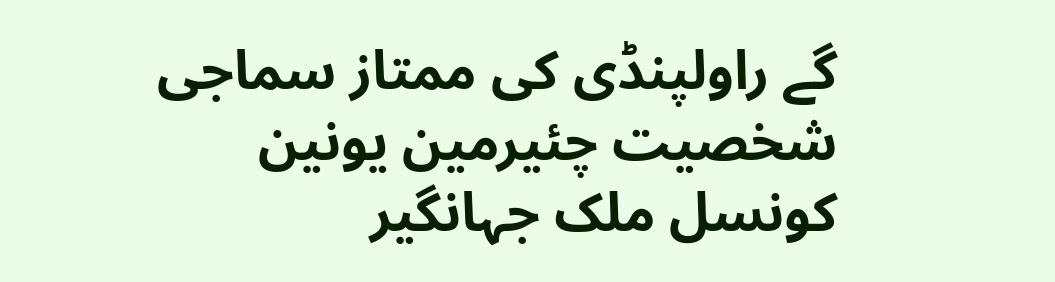گے راولپنڈی کی ممتاز سماجی شخصیت چئیرمین یونین کونسل ملک جہانگیر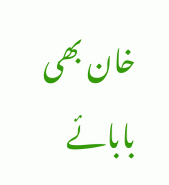خان بھی بابائے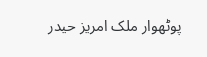پوٹھوار ملک امریز حیدر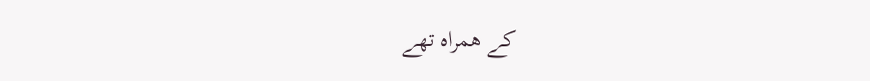کے ھمراہ تھے